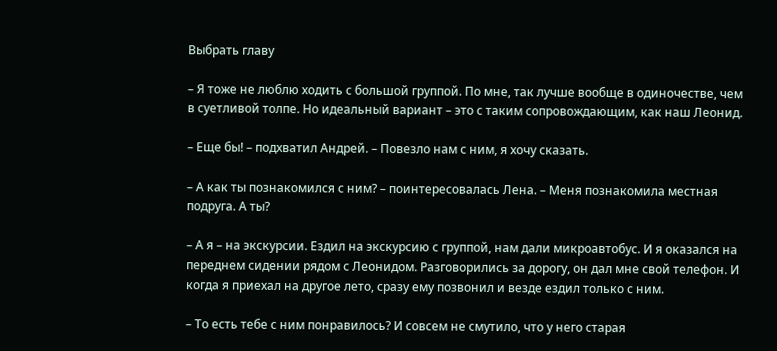Выбрать главу

– Я тоже не люблю ходить с большой группой. По мне, так лучше вообще в одиночестве, чем в суетливой толпе. Но идеальный вариант – это с таким сопровождающим, как наш Леонид.

– Еще бы! – подхватил Андрей. – Повезло нам с ним, я хочу сказать.

– А как ты познакомился с ним? – поинтересовалась Лена. – Меня познакомила местная подруга. А ты?

– А я – на экскурсии. Ездил на экскурсию с группой, нам дали микроавтобус. И я оказался на переднем сидении рядом с Леонидом. Разговорились за дорогу, он дал мне свой телефон. И когда я приехал на другое лето, сразу ему позвонил и везде ездил только с ним.

– То есть тебе с ним понравилось? И совсем не смутило, что у него старая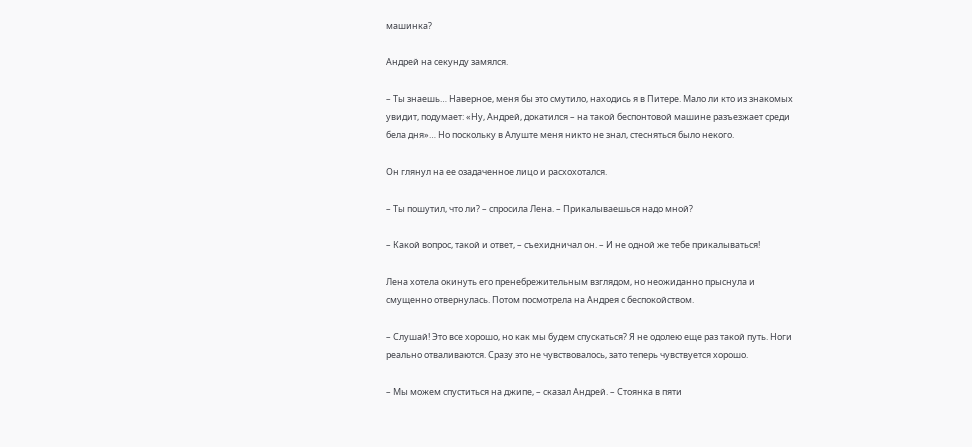машинка?

Андрей на секунду замялся.

– Ты знаешь… Наверное, меня бы это смутило, находись я в Питере. Мало ли кто из знакомых увидит, подумает: «Ну, Андрей, докатился – на такой беспонтовой машине разъезжает среди бела дня»… Но поскольку в Алуште меня никто не знал, стесняться было некого.

Он глянул на ее озадаченное лицо и расхохотался.

– Ты пошутил, что ли? – спросила Лена. – Прикалываешься надо мной?

– Какой вопрос, такой и ответ, – съехидничал он. – И не одной же тебе прикалываться!

Лена хотела окинуть его пренебрежительным взглядом, но неожиданно прыснула и смущенно отвернулась. Потом посмотрела на Андрея с беспокойством.

– Слушай! Это все хорошо, но как мы будем спускаться? Я не одолею еще раз такой путь. Ноги реально отваливаются. Сразу это не чувствовалось, зато теперь чувствуется хорошо.

– Мы можем спуститься на джипе, – сказал Андрей. – Стоянка в пяти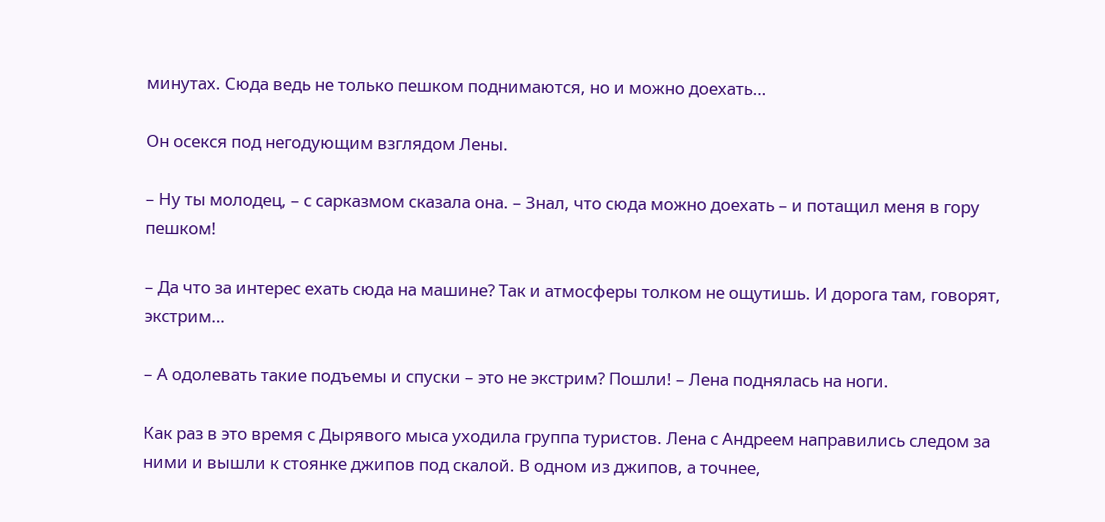минутах. Сюда ведь не только пешком поднимаются, но и можно доехать…

Он осекся под негодующим взглядом Лены.

– Ну ты молодец, – с сарказмом сказала она. – Знал, что сюда можно доехать – и потащил меня в гору пешком!

– Да что за интерес ехать сюда на машине? Так и атмосферы толком не ощутишь. И дорога там, говорят, экстрим…

– А одолевать такие подъемы и спуски – это не экстрим? Пошли! – Лена поднялась на ноги.

Как раз в это время с Дырявого мыса уходила группа туристов. Лена с Андреем направились следом за ними и вышли к стоянке джипов под скалой. В одном из джипов, а точнее,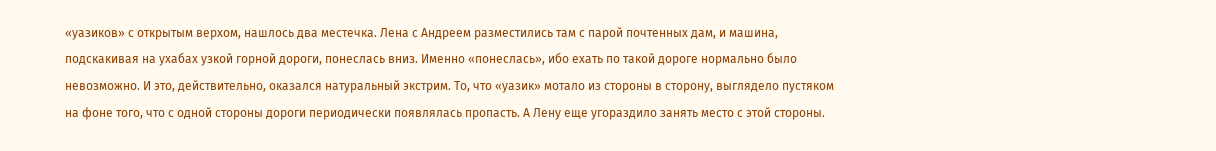«уазиков» с открытым верхом, нашлось два местечка. Лена с Андреем разместились там с парой почтенных дам, и машина, подскакивая на ухабах узкой горной дороги, понеслась вниз. Именно «понеслась», ибо ехать по такой дороге нормально было невозможно. И это, действительно, оказался натуральный экстрим. То, что «уазик» мотало из стороны в сторону, выглядело пустяком на фоне того, что с одной стороны дороги периодически появлялась пропасть. А Лену еще угораздило занять место с этой стороны.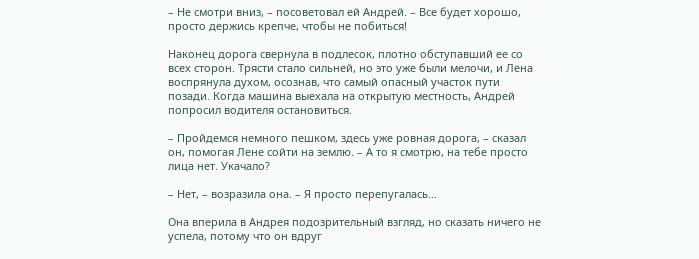– Не смотри вниз, – посоветовал ей Андрей. – Все будет хорошо, просто держись крепче, чтобы не побиться!

Наконец дорога свернула в подлесок, плотно обступавший ее со всех сторон. Трясти стало сильней, но это уже были мелочи, и Лена воспрянула духом, осознав, что самый опасный участок пути позади. Когда машина выехала на открытую местность, Андрей попросил водителя остановиться.

– Пройдемся немного пешком, здесь уже ровная дорога, – сказал он, помогая Лене сойти на землю. – А то я смотрю, на тебе просто лица нет. Укачало?

– Нет, – возразила она. – Я просто перепугалась…

Она вперила в Андрея подозрительный взгляд, но сказать ничего не успела, потому что он вдруг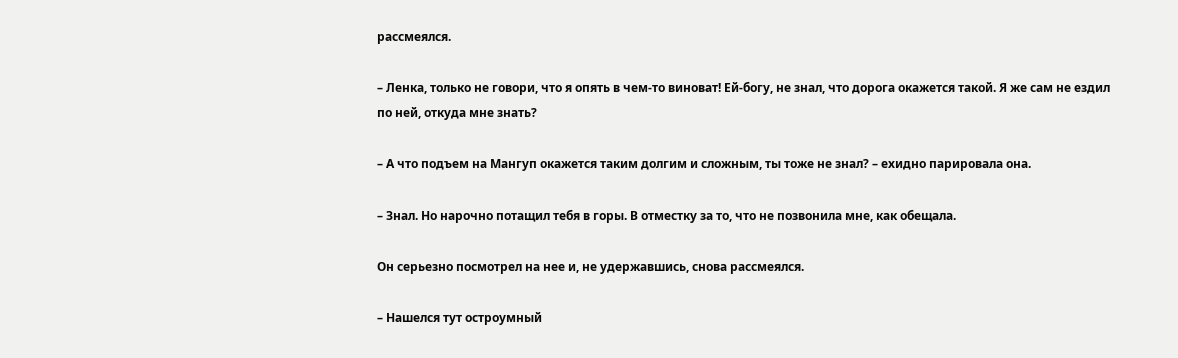рассмеялся.

– Ленка, только не говори, что я опять в чем-то виноват! Ей-богу, не знал, что дорога окажется такой. Я же сам не ездил по ней, откуда мне знать?

– А что подъем на Мангуп окажется таким долгим и сложным, ты тоже не знал? – ехидно парировала она.

– Знал. Но нарочно потащил тебя в горы. В отместку за то, что не позвонила мне, как обещала.

Он серьезно посмотрел на нее и, не удержавшись, снова рассмеялся.

– Нашелся тут остроумный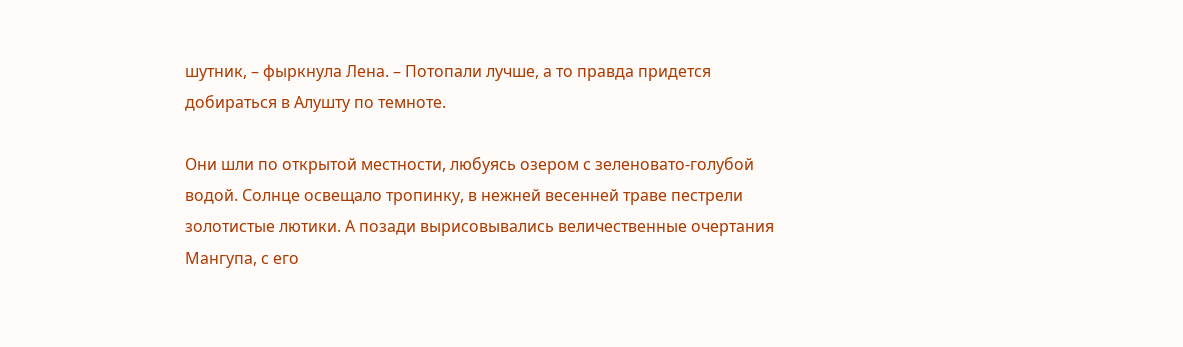шутник, – фыркнула Лена. – Потопали лучше, а то правда придется добираться в Алушту по темноте.

Они шли по открытой местности, любуясь озером с зеленовато-голубой водой. Солнце освещало тропинку, в нежней весенней траве пестрели золотистые лютики. А позади вырисовывались величественные очертания Мангупа, с его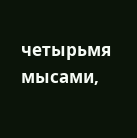четырьмя мысами,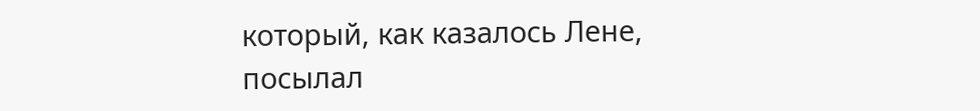который, как казалось Лене, посылал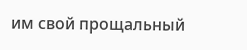им свой прощальный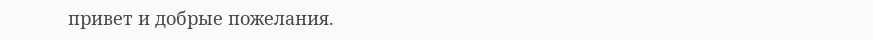привет и добрые пожелания.